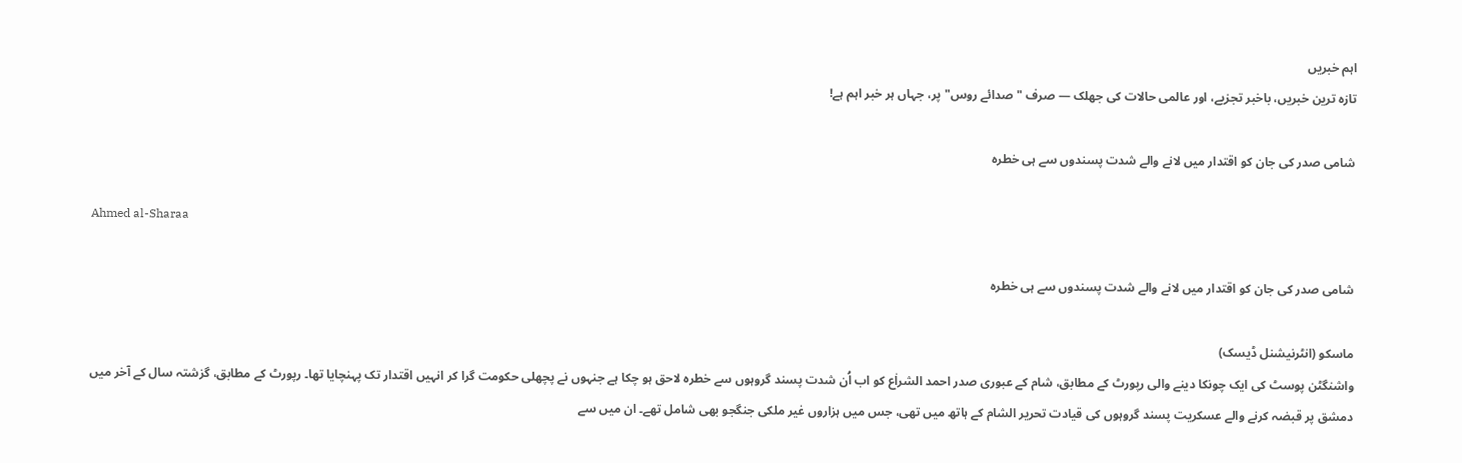اہم خبریں
تازہ ترین خبریں، باخبر تجزیے، اور عالمی حالات کی جھلک — صرف "صدائے روس" پر، جہاں ہر خبر اہم ہے!

شامی صدر کی جان کو اقتدار میں لانے والے شدت پسندوں سے ہی خطرہ

Ahmed al-Sharaa

شامی صدر کی جان کو اقتدار میں لانے والے شدت پسندوں سے ہی خطرہ

ماسکو (انٹرنیشنل ڈیسک)
واشنگٹن پوسٹ کی ایک چونکا دینے والی رپورٹ کے مطابق، شام کے عبوری صدر احمد الشراٰع کو اب اُن شدت پسند گروہوں سے خطرہ لاحق ہو چکا ہے جنہوں نے پچھلی حکومت گرا کر انہیں اقتدار تک پہنچایا تھا۔ رپورٹ کے مطابق، گزشتہ سال کے آخر میں دمشق پر قبضہ کرنے والے عسکریت پسند گروہوں کی قیادت تحریر الشام کے ہاتھ میں تھی، جس میں ہزاروں غیر ملکی جنگجو بھی شامل تھے۔ ان میں سے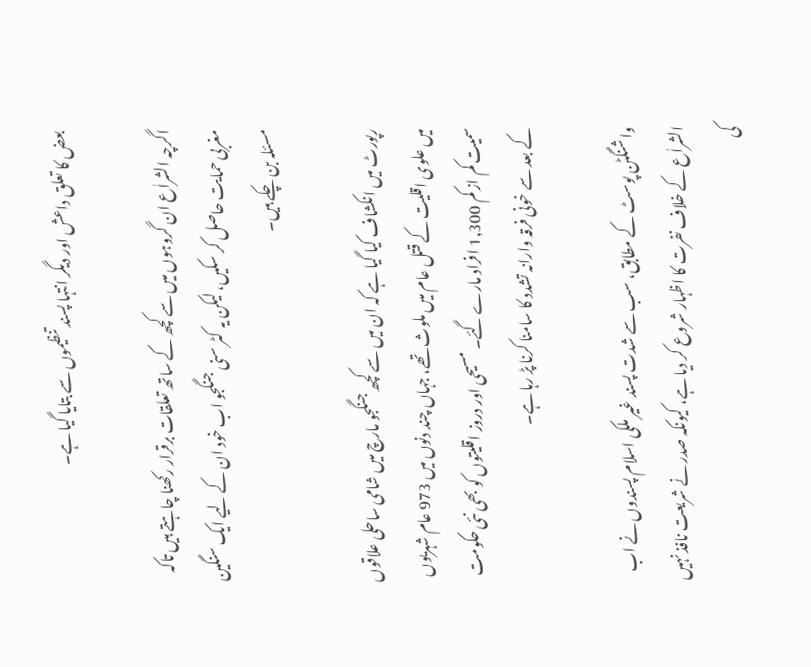بعض کا تعلق داعش اور دیگر انتہا پسند تنظیموں سے بتایا گیا ہے۔

اگرچہ الشراٰع ان گروہوں میں سے کچھ کے ساتھ تعلقات برقرار رکھنا چاہتے ہیں تاکہ مغربی حمایت حاصل کر سکیں، لیکن یہ کٹر سنی جنگجو اب خود ان کے لیے ایک سنگین مسئلہ بن چکے ہیں۔

رپورٹ میں انکشاف کیا گیا ہے کہ ان میں سے کچھ جنگجو مارچ میں شامی ساحلی علاقوں میں علوی اقلیت کے قتل عام میں ملوث تھے، جہاں چند دنوں میں 973 عام شہریوں سمیت کم از کم 1,300 افراد مارے گئے۔ مسیحی اور دروز اقلیتوں کو بھی نئی حکومت کے بعد سے خونی فرقہ وارانہ تشدد کا سامنا کرنا پڑ رہا ہے۔

واشنگٹن پوسٹ کے مطابق، سب سے شدت پسند غیر ملکی اسلام پسندوں نے اب الشراٰع کے خلاف نفرت کا اظہار شروع کر دیا ہے، کیونکہ صدر نے شریعت نافذ نہیں کی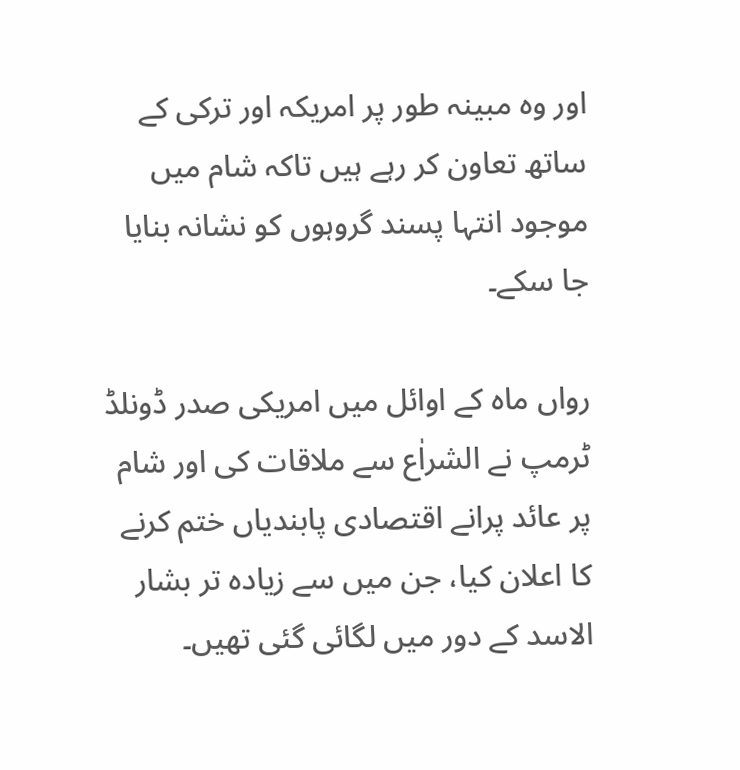اور وہ مبینہ طور پر امریکہ اور ترکی کے ساتھ تعاون کر رہے ہیں تاکہ شام میں موجود انتہا پسند گروہوں کو نشانہ بنایا جا سکے۔

رواں ماہ کے اوائل میں امریکی صدر ڈونلڈ ٹرمپ نے الشراٰع سے ملاقات کی اور شام پر عائد پرانے اقتصادی پابندیاں ختم کرنے کا اعلان کیا، جن میں سے زیادہ تر بشار الاسد کے دور میں لگائی گئی تھیں۔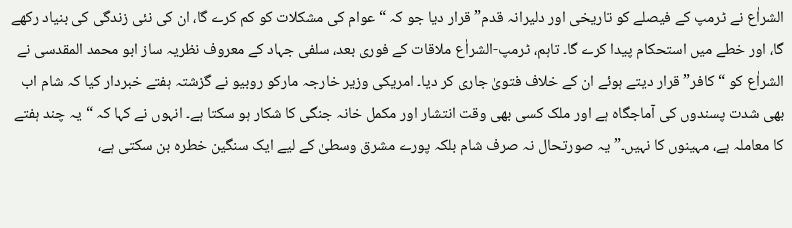الشراٰع نے ٹرمپ کے فیصلے کو تاریخی اور دلیرانہ قدم” قرار دیا جو کہ “عوام کی مشکلات کو کم کرے گا، ان کی نئی زندگی کی بنیاد رکھے گا، اور خطے میں استحکام پیدا کرے گا۔ تاہم، ٹرمپ-الشراٰع ملاقات کے فوری بعد، سلفی جہاد کے معروف نظریہ ساز ابو محمد المقدسی نے الشراٰع کو “کافر” قرار دیتے ہوئے ان کے خلاف فتویٰ جاری کر دیا۔ امریکی وزیر خارجہ مارکو روبیو نے گزشتہ ہفتے خبردار کیا کہ شام اب بھی شدت پسندوں کی آماجگاہ ہے اور ملک کسی بھی وقت انتشار اور مکمل خانہ جنگی کا شکار ہو سکتا ہے۔ انہوں نے کہا کہ “یہ چند ہفتے کا معاملہ ہے، مہینوں کا نہیں۔” یہ صورتحال نہ صرف شام بلکہ پورے مشرق وسطیٰ کے لیے ایک سنگین خطرہ بن سکتی ہے،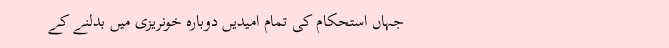جہاں استحکام کی تمام امیدیں دوبارہ خونریزی میں بدلنے کے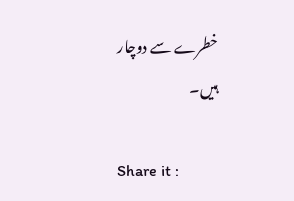خطرے سے دوچار ہیں۔

Share it :